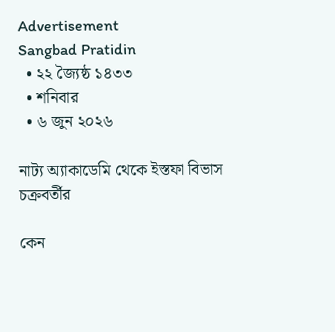Advertisement
Sangbad Pratidin
  • ২২ জ্যৈষ্ঠ ১৪৩৩
  • শনিবার
  • ৬ জুন ২০২৬

নাট্য অ্যাকাডেমি থেকে ইস্তফা বিভাস চক্রবর্তীর

কেন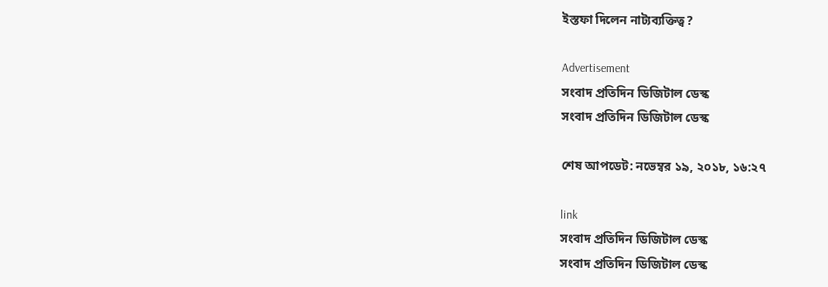ইস্তফা দিলেন নাট্যব্যক্তিত্ব?

Advertisement
সংবাদ প্রতিদিন ডিজিটাল ডেস্ক
সংবাদ প্রতিদিন ডিজিটাল ডেস্ক

শেষ আপডেট: নভেম্বর ১৯, ২০১৮, ১৬:২৭

link
সংবাদ প্রতিদিন ডিজিটাল ডেস্ক
সংবাদ প্রতিদিন ডিজিটাল ডেস্ক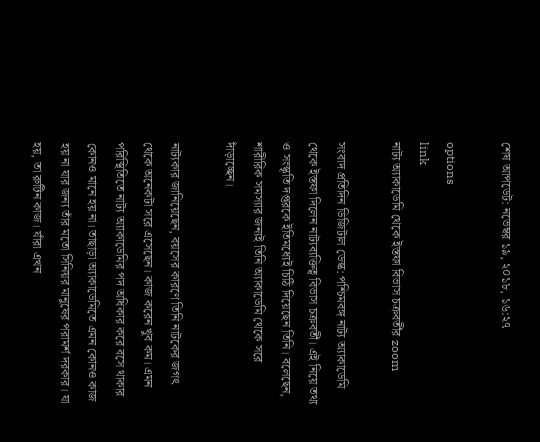শেষ আপডেট: নভেম্বর ১৯, ২০১৮, ১৬:২৭

options
link
নাট্য অ্যাকাডেমি থেকে ইস্তফা বিভাস চক্রবর্তীর zoom

সংবাদ প্রতিদিন ডিজিটাল ডেস্ক: পশ্চিমবঙ্গ নাট্য অ্যাকাডেমি থেকে ইস্তফা দিলেন নাট্যব্যক্তিত্ব বিভাস চক্রবর্তী। এই নিয়ে তথ্য ও সংস্কৃতি দপ্তরকে ইতিমধ্যেই চিঠি দিয়েছেন তিনি। বলেছেন, শারীরিক সমস্যার জন্যই তিনি অ্যাকাডেমি থেকে সরে দাঁড়াচ্ছেন।

নাট্যকার জানিয়েছেন, বয়সের কারণে তিনি নাটকের জগৎ থেকে অনেকটা সরে এসেছেন। কাজ করেন খুব কম। এমন পরিস্থিতিতে নাট্য অ্যাকাডেমির পদ অধিকার করে বসে থাকার কোনও মানে হয় না। তাছাড়া অ্যাকাডেমিতে এমন কোনও কাজ হয় না যার জন্য তাঁর মতো সিনিয়র মানুষের পরামর্শ দরকার। যা হয়, তা রুটিন কাজ। যাঁরা এখন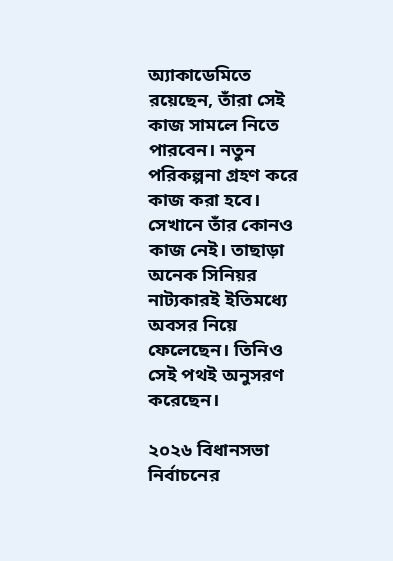অ্যাকাডেমিতে রয়েছেন, তাঁরা সেই কাজ সামলে নিতে পারবেন। নতুন পরিকল্পনা গ্রহণ করে কাজ করা হবে। সেখানে তাঁর কোনও কাজ নেই। তাছাড়া অনেক সিনিয়র নাট্যকারই ইতিমধ্যে অবসর নিয়ে ফেলেছেন। তিনিও সেই পথই অনুসরণ করেছেন।

২০২৬ বিধানসভা নির্বাচনের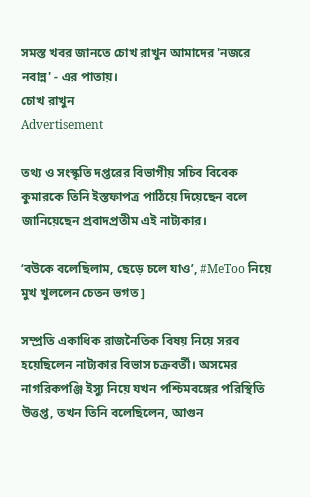সমস্ত খবর জানতে চোখ রাখুন আমাদের 'নজরে নবান্ন' - এর পাতায়।
চোখ রাখুন
Advertisement

তথ্য ও সংস্কৃতি দপ্তরের বিভাগীয় সচিব বিবেক কুমারকে তিনি ইস্তফাপত্র পাঠিয়ে দিয়েছেন বলে জানিয়েছেন প্রবাদপ্রতীম এই নাট্যকার।

‘বউকে বলেছিলাম, ছেড়ে চলে যাও’, #MeToo নিয়ে মুখ খুললেন চেতন ভগত ]

সম্প্রতি একাধিক রাজনৈতিক বিষয় নিয়ে সরব হয়েছিলেন নাট্যকার বিভাস চক্রবর্তী। অসমের নাগরিকপঞ্জি ইস্যু নিয়ে যখন পশ্চিমবঙ্গের পরিস্থিতি উত্তপ্ত, তখন তিনি বলেছিলেন, আগুন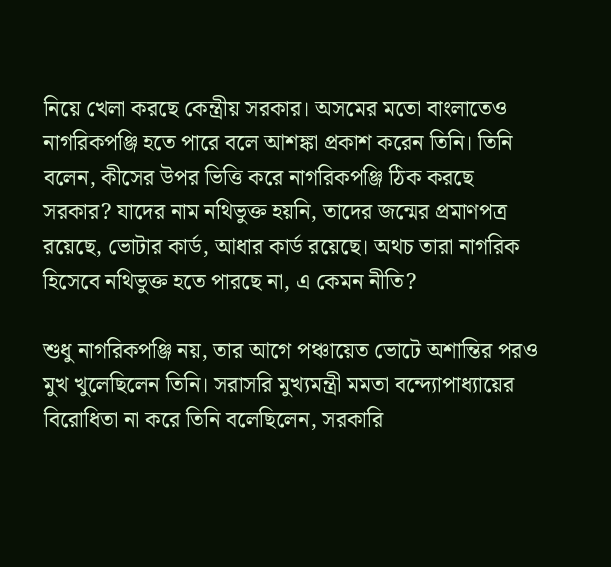নিয়ে খেলা করছে কেন্ত্রীয় সরকার। অসমের মতো বাংলাতেও নাগরিকপঞ্জি হতে পারে বলে আশঙ্কা প্রকাশ করেন তিনি। তিনি বলেন, কীসের উপর ভিত্তি করে নাগরিকপঞ্জি ঠিক করছে সরকার? যাদের নাম নথিভুক্ত হয়নি, তাদের জন্মের প্রমাণপত্র রয়েছে, ভোটার কার্ড, আধার কার্ড রয়েছে। অথচ তারা নাগরিক হিসেবে নথিভুক্ত হতে পারছে না, এ কেমন নীতি?

শুধু নাগরিকপঞ্জি নয়, তার আগে পঞ্চায়েত ভোটে অশান্তির পরও মুখ খুলেছিলেন তিনি। সরাসরি মুখ্যমন্ত্রী মমতা বন্দ্যোপাধ্যায়ের বিরোধিতা না করে তিনি বলেছিলেন, সরকারি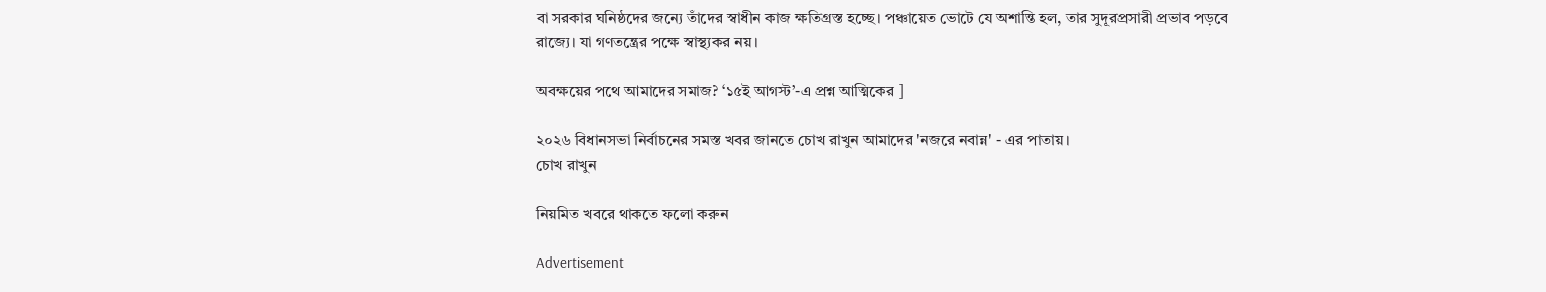বা সরকার ঘনিষ্ঠদের জন্যে তাঁদের স্বাধীন কাজ ক্ষতিগ্রস্ত হচ্ছে। পঞ্চায়েত ভোটে যে অশান্তি হল, তার সুদূরপ্রসারী প্রভাব পড়বে রাজ্যে। যা গণতন্ত্রের পক্ষে স্বাস্থ্যকর নয়।

অবক্ষয়ের পথে আমাদের সমাজ? ‘১৫ই আগস্ট’-এ প্রশ্ন আত্মিকের ]

২০২৬ বিধানসভা নির্বাচনের সমস্ত খবর জানতে চোখ রাখুন আমাদের 'নজরে নবান্ন' - এর পাতায়।
চোখ রাখুন

নিয়মিত খবরে থাকতে ফলো করুন

Advertisement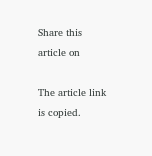Share this article on

The article link is copied.